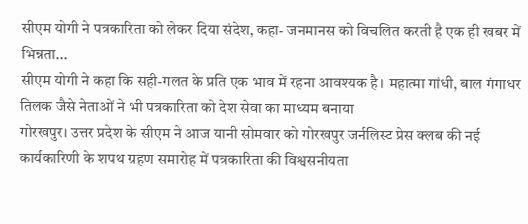सीएम योगी ने पत्रकारिता को लेकर दिया संदेश, कहा- जनमानस को विचलित करती है एक ही खबर में भिन्नता...
सीएम योगी ने कहा कि सही-गलत के प्रति एक भाव में रहना आवश्यक है। महात्मा गांधी, बाल गंगाधर तिलक जैसे नेताओं ने भी पत्रकारिता को देश सेवा का माध्यम बनाया
गोरखपुर। उत्तर प्रदेश के सीएम ने आज यानी सोमवार को गोरखपुर जर्नलिस्ट प्रेस क्लब की नई कार्यकारिणी के शपथ ग्रहण समारोह में पत्रकारिता की विश्वसनीयता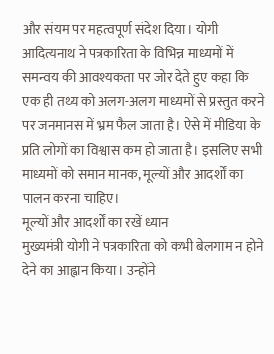और संयम पर महत्वपूर्ण संदेश दिया। योगी आदित्यनाथ ने पत्रकारिता के विभिन्न माध्यमों में समन्वय की आवश्यकता पर जोर देते हुए कहा कि एक ही तथ्य को अलग-अलग माध्यमों से प्रस्तुत करने पर जनमानस में भ्रम फैल जाता है। ऐसे में मीडिया के प्रति लोगों का विश्वास कम हो जाता है। इसलिए सभी माध्यमों को समान मानक, मूल्यों और आदर्शों का पालन करना चाहिए।
मूल्यों और आदर्शों का रखें ध्यान
मुख्यमंत्री योगी ने पत्रकारिता को कभी बेलगाम न होने देने का आह्वान किया। उन्होंने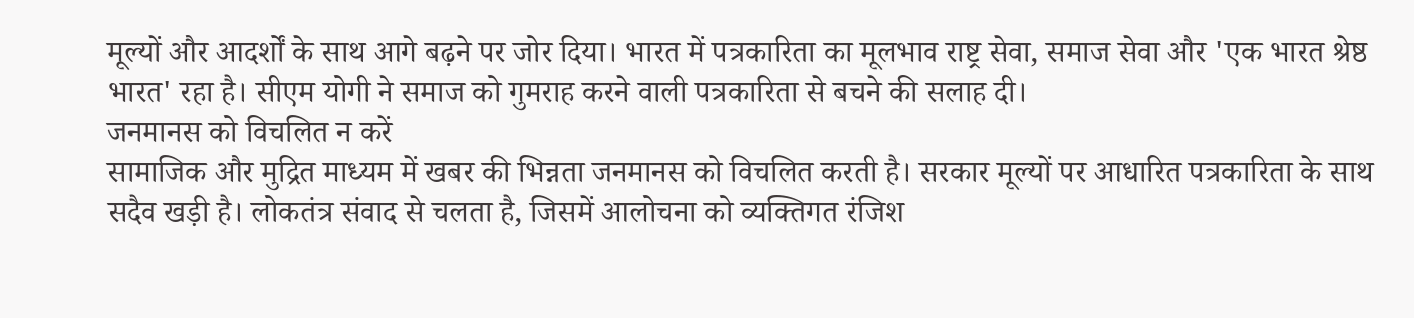मूल्यों और आदर्शों के साथ आगे बढ़ने पर जोर दिया। भारत में पत्रकारिता का मूलभाव राष्ट्र सेवा, समाज सेवा और 'एक भारत श्रेष्ठ भारत' रहा है। सीएम योगी ने समाज को गुमराह करने वाली पत्रकारिता से बचने की सलाह दी।
जनमानस को विचलित न करें
सामाजिक और मुद्रित माध्यम में खबर की भिन्नता जनमानस को विचलित करती है। सरकार मूल्यों पर आधारित पत्रकारिता के साथ सदैव खड़ी है। लोकतंत्र संवाद से चलता है, जिसमें आलोचना को व्यक्तिगत रंजिश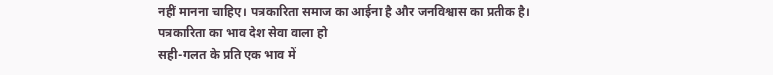नहीं मानना चाहिए। पत्रकारिता समाज का आईना है और जनविश्वास का प्रतीक है।
पत्रकारिता का भाव देश सेवा वाला हो
सही-गलत के प्रति एक भाव में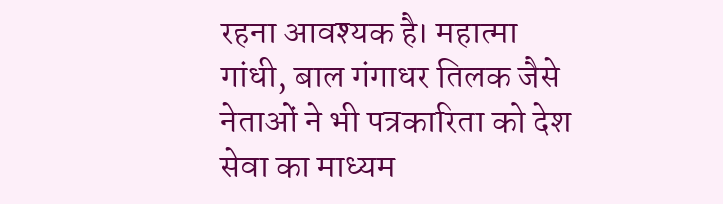रहना आवश्यक है। महात्मा गांधी, बाल गंगाधर तिलक जैसे नेताओं ने भी पत्रकारिता को देश सेवा का माध्यम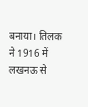बनाया। तिलक ने 1916 में लखनऊ से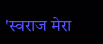'स्वराज मेरा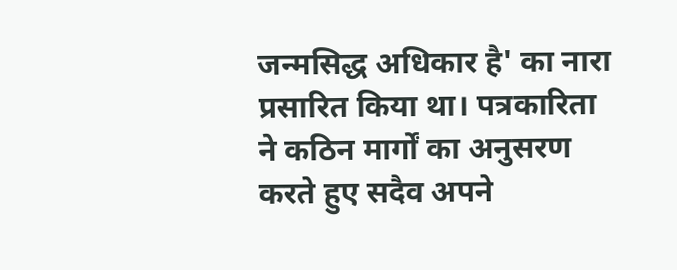जन्मसिद्ध अधिकार है' का नारा प्रसारित किया था। पत्रकारिता ने कठिन मार्गों का अनुसरण करते हुए सदैव अपने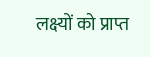लक्ष्यों को प्राप्त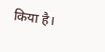किया है।